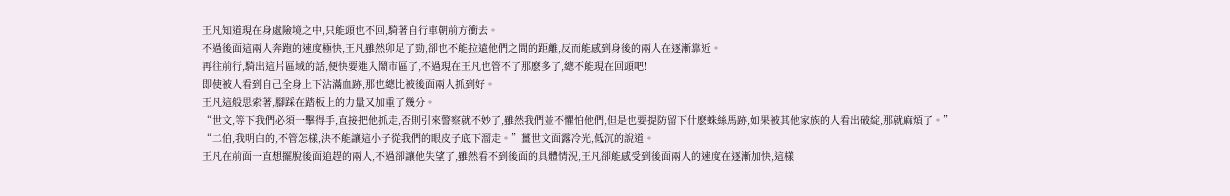王凡知道現在身處險境之中,只能頭也不回,騎著自行車朝前方衝去。
不過後面這兩人奔跑的速度極快,王凡雖然卯足了勁,卻也不能拉遠他們之間的距離,反而能感到身後的兩人在逐漸靠近。
再往前行,騎出這片區域的話,便快要進入鬧市區了,不過現在王凡也管不了那麽多了,總不能現在回頭吧!
即使被人看到自己全身上下沾滿血跡,那也總比被後面兩人抓到好。
王凡這般思索著,腳踩在踏板上的力量又加重了幾分。
“世文,等下我們必須一擊得手,直接把他抓走,否則引來警察就不妙了,雖然我們並不懼怕他們,但是也要提防留下什麽蛛絲馬跡,如果被其他家族的人看出破綻,那就麻煩了。”
“二伯,我明白的,不管怎樣,決不能讓這小子從我們的眼皮子底下溜走。”薑世文面露冷光,低沉的說道。
王凡在前面一直想擺脫後面追趕的兩人,不過卻讓他失望了,雖然看不到後面的具體情況,王凡卻能感受到後面兩人的速度在逐漸加快,這樣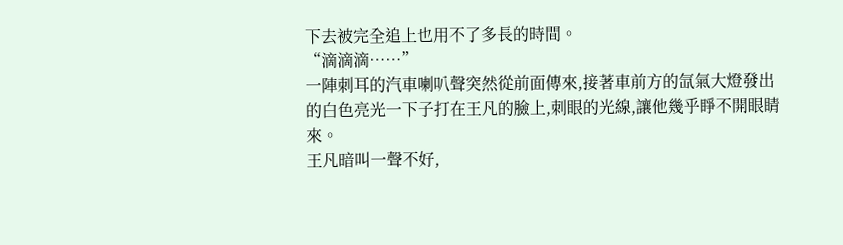下去被完全追上也用不了多長的時間。
“滴滴滴……”
一陣刺耳的汽車喇叭聲突然從前面傳來,接著車前方的氙氣大燈發出的白色亮光一下子打在王凡的臉上,刺眼的光線,讓他幾乎睜不開眼睛來。
王凡暗叫一聲不好,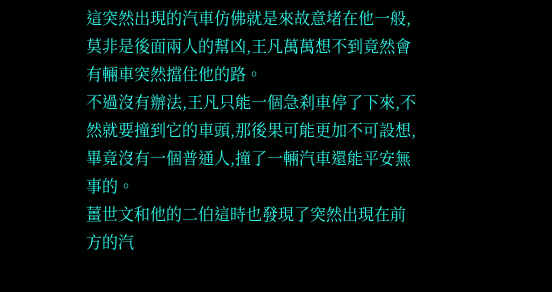這突然出現的汽車仿佛就是來故意堵在他一般,莫非是後面兩人的幫凶,王凡萬萬想不到竟然會有輛車突然擋住他的路。
不過沒有辦法,王凡只能一個急刹車停了下來,不然就要撞到它的車頭,那後果可能更加不可設想,畢竟沒有一個普通人,撞了一輛汽車還能平安無事的。
薑世文和他的二伯這時也發現了突然出現在前方的汽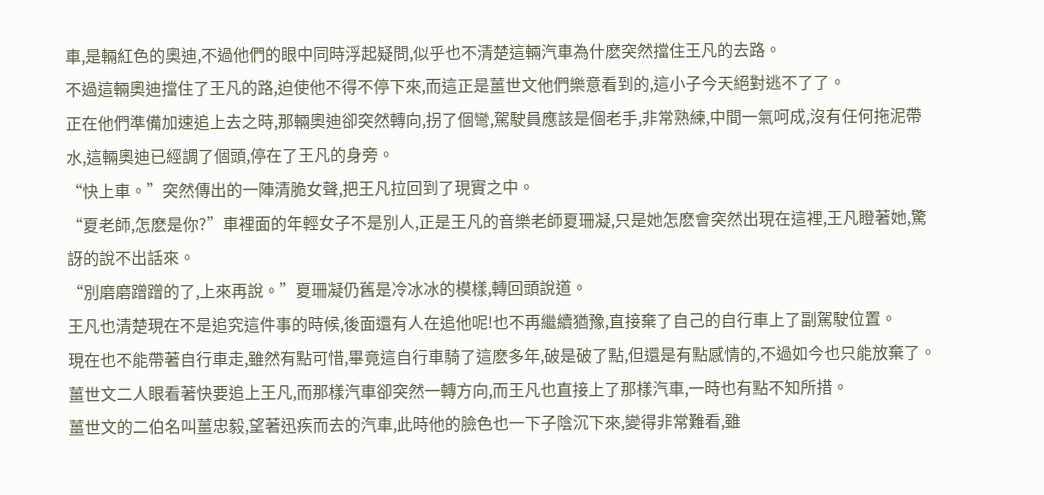車,是輛紅色的奧迪,不過他們的眼中同時浮起疑問,似乎也不清楚這輛汽車為什麽突然擋住王凡的去路。
不過這輛奧迪擋住了王凡的路,迫使他不得不停下來,而這正是薑世文他們樂意看到的,這小子今天絕對逃不了了。
正在他們準備加速追上去之時,那輛奧迪卻突然轉向,拐了個彎,駕駛員應該是個老手,非常熟練,中間一氣呵成,沒有任何拖泥帶水,這輛奧迪已經調了個頭,停在了王凡的身旁。
“快上車。”突然傳出的一陣清脆女聲,把王凡拉回到了現實之中。
“夏老師,怎麽是你?”車裡面的年輕女子不是別人,正是王凡的音樂老師夏珊凝,只是她怎麽會突然出現在這裡,王凡瞪著她,驚訝的說不出話來。
“別磨磨蹭蹭的了,上來再說。”夏珊凝仍舊是冷冰冰的模樣,轉回頭說道。
王凡也清楚現在不是追究這件事的時候,後面還有人在追他呢!也不再繼續猶豫,直接棄了自己的自行車上了副駕駛位置。
現在也不能帶著自行車走,雖然有點可惜,畢竟這自行車騎了這麽多年,破是破了點,但還是有點感情的,不過如今也只能放棄了。
薑世文二人眼看著快要追上王凡,而那樣汽車卻突然一轉方向,而王凡也直接上了那樣汽車,一時也有點不知所措。
薑世文的二伯名叫薑忠毅,望著迅疾而去的汽車,此時他的臉色也一下子陰沉下來,變得非常難看,雖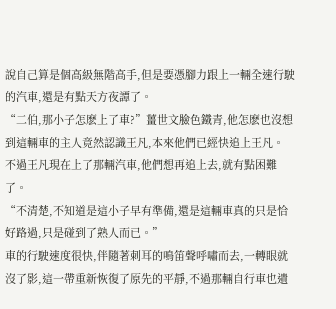說自己算是個高級無階高手,但是要憑腳力跟上一輛全速行駛的汽車,還是有點天方夜譚了。
“二伯,那小子怎麽上了車?”薑世文臉色鐵青,他怎麽也沒想到這輛車的主人竟然認識王凡,本來他們已經快追上王凡。
不過王凡現在上了那輛汽車,他們想再追上去,就有點困難了。
“不清楚,不知道是這小子早有準備,還是這輛車真的只是恰好路過,只是碰到了熟人而已。”
車的行駛速度很快,伴隨著刺耳的鳴笛聲呼嘯而去,一轉眼就沒了影,這一帶重新恢復了原先的平靜,不過那輛自行車也遺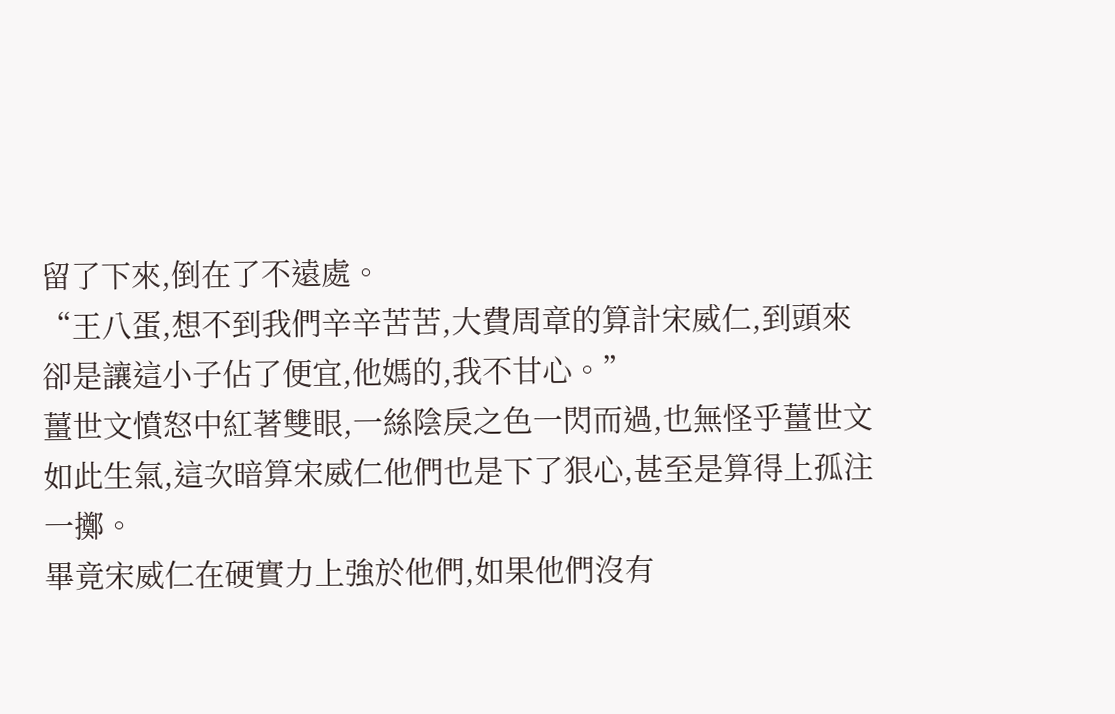留了下來,倒在了不遠處。
“王八蛋,想不到我們辛辛苦苦,大費周章的算計宋威仁,到頭來卻是讓這小子佔了便宜,他媽的,我不甘心。”
薑世文憤怒中紅著雙眼,一絲陰戾之色一閃而過,也無怪乎薑世文如此生氣,這次暗算宋威仁他們也是下了狠心,甚至是算得上孤注一擲。
畢竟宋威仁在硬實力上強於他們,如果他們沒有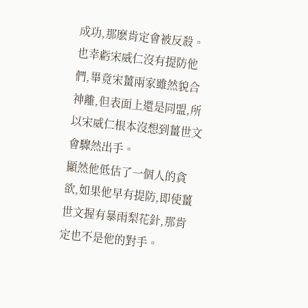成功,那麽肯定會被反殺。
也幸虧宋威仁沒有提防他們,畢竟宋薑兩家雖然貌合神離,但表面上還是同盟,所以宋威仁根本沒想到薑世文會驟然出手。
顯然他低估了一個人的貪欲,如果他早有提防,即使薑世文握有暴雨梨花針,那肯定也不是他的對手。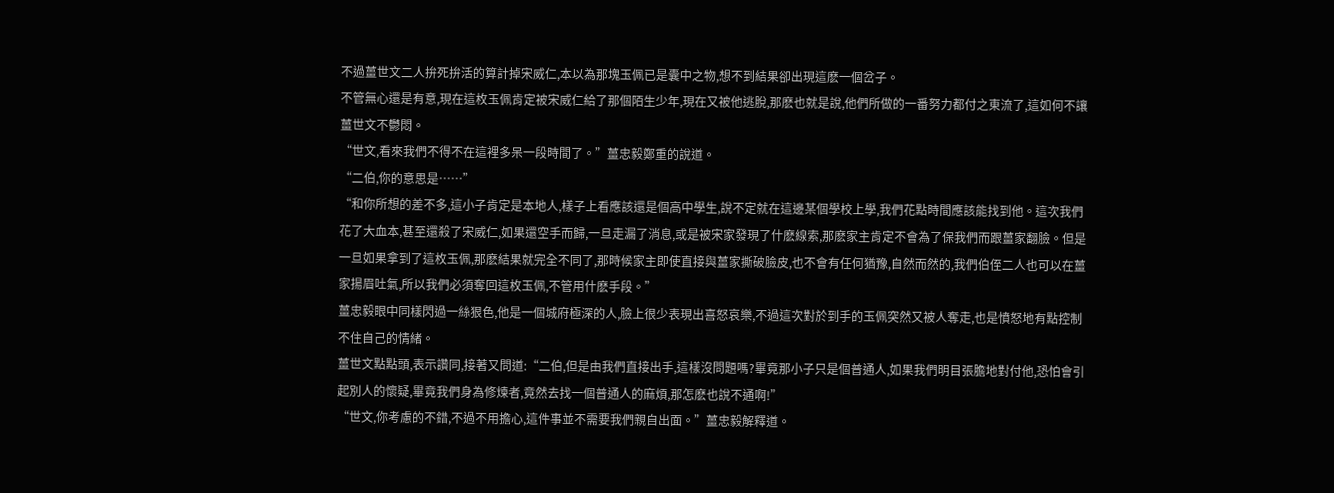不過薑世文二人拚死拚活的算計掉宋威仁,本以為那塊玉佩已是囊中之物,想不到結果卻出現這麽一個岔子。
不管無心還是有意,現在這枚玉佩肯定被宋威仁給了那個陌生少年,現在又被他逃脫,那麽也就是說,他們所做的一番努力都付之東流了,這如何不讓薑世文不鬱悶。
“世文,看來我們不得不在這裡多呆一段時間了。”薑忠毅鄭重的說道。
“二伯,你的意思是……”
“和你所想的差不多,這小子肯定是本地人,樣子上看應該還是個高中學生,說不定就在這邊某個學校上學,我們花點時間應該能找到他。這次我們花了大血本,甚至還殺了宋威仁,如果還空手而歸,一旦走漏了消息,或是被宋家發現了什麽線索,那麽家主肯定不會為了保我們而跟薑家翻臉。但是一旦如果拿到了這枚玉佩,那麽結果就完全不同了,那時候家主即使直接與薑家撕破臉皮,也不會有任何猶豫,自然而然的,我們伯侄二人也可以在薑家揚眉吐氣,所以我們必須奪回這枚玉佩,不管用什麽手段。”
薑忠毅眼中同樣閃過一絲狠色,他是一個城府極深的人,臉上很少表現出喜怒哀樂,不過這次對於到手的玉佩突然又被人奪走,也是憤怒地有點控制不住自己的情緒。
薑世文點點頭,表示讚同,接著又問道:“二伯,但是由我們直接出手,這樣沒問題嗎?畢竟那小子只是個普通人,如果我們明目張膽地對付他,恐怕會引起別人的懷疑,畢竟我們身為修煉者,竟然去找一個普通人的麻煩,那怎麽也說不通啊!”
“世文,你考慮的不錯,不過不用擔心,這件事並不需要我們親自出面。”薑忠毅解釋道。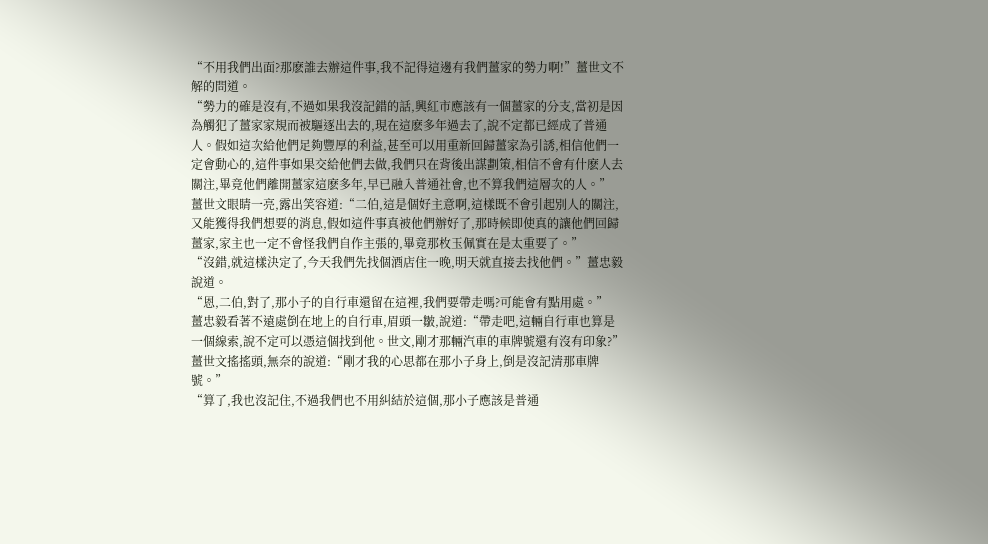“不用我們出面?那麽誰去辦這件事,我不記得這邊有我們薑家的勢力啊!”薑世文不解的問道。
“勢力的確是沒有,不過如果我沒記錯的話,興紅市應該有一個薑家的分支,當初是因為觸犯了薑家家規而被驅逐出去的,現在這麽多年過去了,說不定都已經成了普通人。假如這次給他們足夠豐厚的利益,甚至可以用重新回歸薑家為引誘,相信他們一定會動心的,這件事如果交給他們去做,我們只在背後出謀劃策,相信不會有什麽人去關注,畢竟他們離開薑家這麽多年,早已融入普通社會,也不算我們這層次的人。”
薑世文眼睛一亮,露出笑容道:“二伯,這是個好主意啊,這樣既不會引起別人的關注,又能獲得我們想要的消息,假如這件事真被他們辦好了,那時候即使真的讓他們回歸薑家,家主也一定不會怪我們自作主張的,畢竟那枚玉佩實在是太重要了。”
“沒錯,就這樣決定了,今天我們先找個酒店住一晚,明天就直接去找他們。”薑忠毅說道。
“恩,二伯,對了,那小子的自行車還留在這裡,我們要帶走嗎?可能會有點用處。”
薑忠毅看著不遠處倒在地上的自行車,眉頭一皺,說道:“帶走吧,這輛自行車也算是一個線索,說不定可以憑這個找到他。世文,剛才那輛汽車的車牌號還有沒有印象?”
薑世文搖搖頭,無奈的說道:“剛才我的心思都在那小子身上,倒是沒記清那車牌號。”
“算了,我也沒記住,不過我們也不用糾結於這個,那小子應該是普通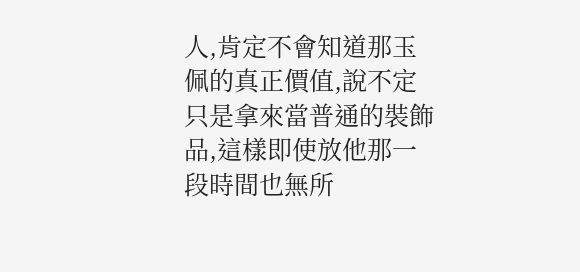人,肯定不會知道那玉佩的真正價值,說不定只是拿來當普通的裝飾品,這樣即使放他那一段時間也無所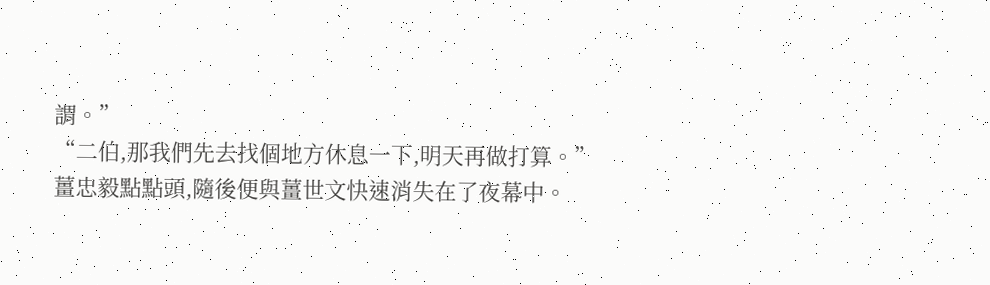謂。”
“二伯,那我們先去找個地方休息一下,明天再做打算。”
薑忠毅點點頭,隨後便與薑世文快速消失在了夜幕中。